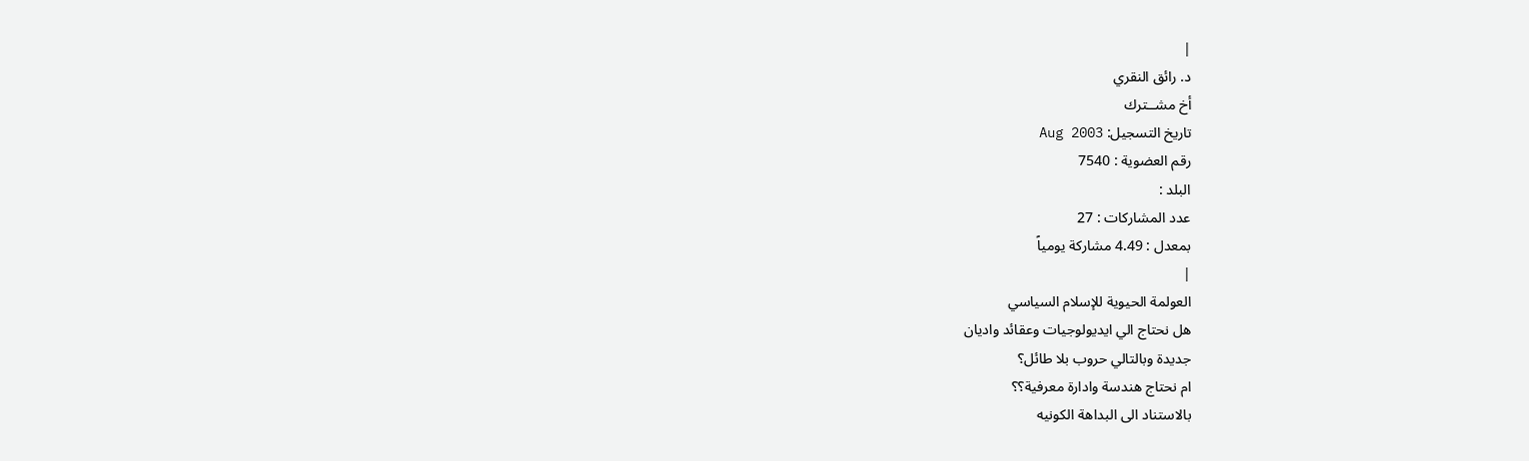|
د. رائق النقري
أخ مشــترك
تاريخ التسجيل: Aug 2003
رقم العضوية : 7540
البلد :
عدد المشاركات : 27
بمعدل : 4.49 مشاركة يومياً
|
العولمة الحيوية للإسلام السياسي
هل نحتاج الي ايديولوجيات وعقائد واديان
جديدة وبالتالي حروب بلا طائل؟
ام نحتاج هندسة وادارة معرفية؟؟
بالاستناد الى البداهة الكونيه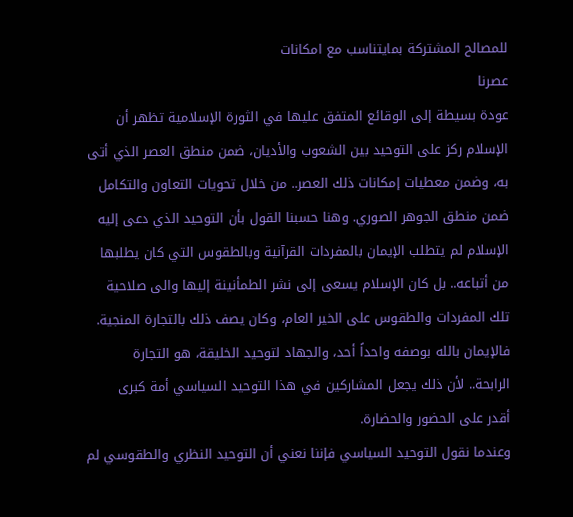للمصالح المشتركة بمايتناسب مع امكانات
عصرنا
عودة بسيطة إلى الوقائع المتفق عليها في الثورة الإسلامية تظهر أن
الإسلام ركز على التوحيد بين الشعوب والأديان، ضمن منطق العصر الذي أتى
به، وضمن معطيات إمكانات ذلك العصر.. من خلال تحويات التعاون والتكامل
ضمن منطق الجوهر الصوري. وهنا حسبنا القول بأن التوحيد الذي دعى إليه
الإسلام لم يتطلب الإيمان بالمفردات القرآنية وبالطقوس التي كان يطلبها
من أتباعه.. بل كان الإسلام يسعى إلى نشر الطمأنينة إليها والى صلاحية
تلك المفردات والطقوس على الخير العام، وكان يصف ذلك بالتجارة المنجية.
فالإيمان بالله بوصفه واحداً أحد، والجهاد لتوحيد الخليقة، هو التجارة
الرابحة.. لأن ذلك يجعل المشاركين في هذا التوحيد السياسي أمة كبرى
أقدر على الحضور والحضارة.
وعندما نقول التوحيد السياسي فإننا نعني أن التوحيد النظري والطقوسي لم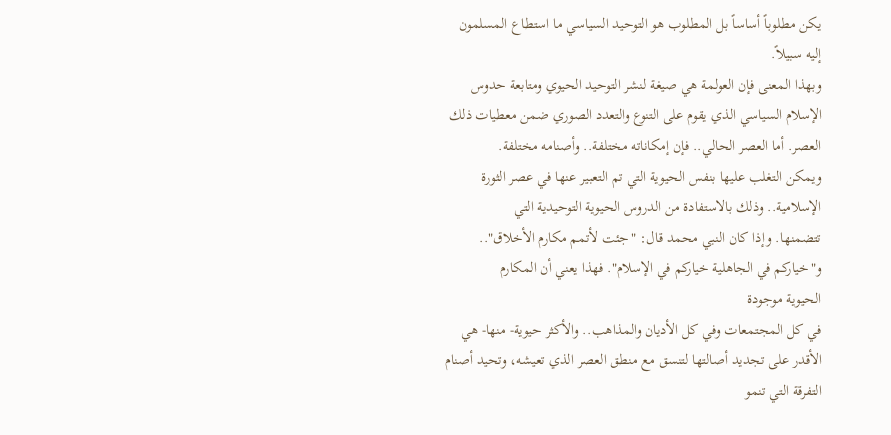يكن مطلوباً أساساً بل المطلوب هو التوحيد السياسي ما استطاع المسلمون
إليه سبيلاً.
وبهذا المعنى فإن العولمة هي صيغة لنشر التوحيد الحيوي ومتابعة حدوس
الإسلام السياسي الذي يقوم على التنوع والتعدد الصوري ضمن معطيات ذلك
العصر. أما العصر الحالي.. فإن إمكاناته مختلفة.. وأصنامه مختلفة.
ويمكن التغلب عليها بنفس الحيوية التي تم التعبير عنها في عصر الثورة
الإسلامية.. وذلك بالاستفادة من الدروس الحيوية التوحيدية التي
تتضمنها. وإذا كان النبي محمد قال: "جئت لأتمم مكارم الأخلاق"..
و"خياركم في الجاهلية خياركم في الإسلام". فهذا يعني أن المكارم
الحيوية موجودة
في كل المجتمعات وفي كل الأديان والمذاهب.. والأكثر حيوية- منها- هي
الأقدر على تجديد أصالتها لتنسق مع منطق العصر الذي تعيشه، وتحيد أصنام
التفرقة التي تنمو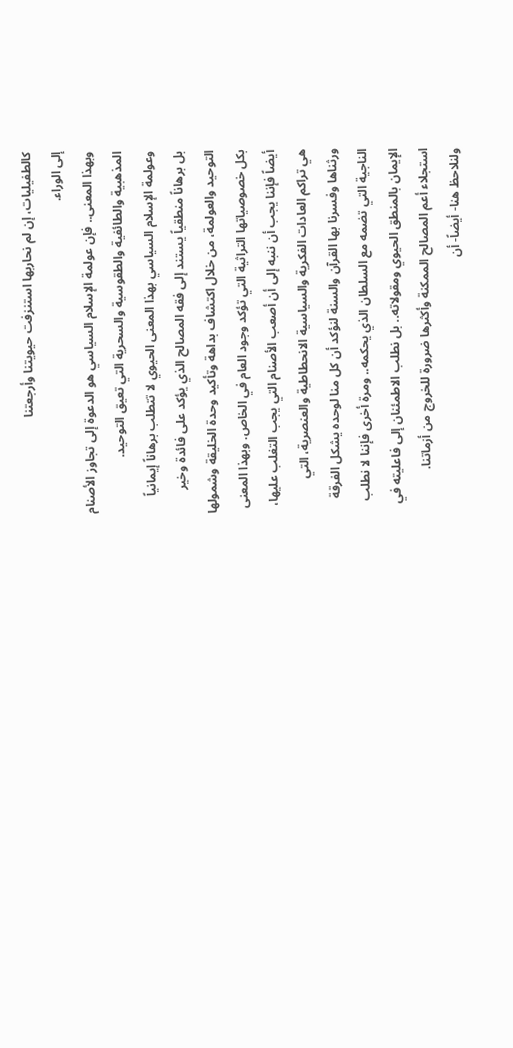كالطفيليات، إن لم نحاربها استنزفت حيويتنا وأرجعتنا
إلى الوراء.
وبهذا المعنى.. فإن عولمة الإسلام السياسي هو الدعوة إلى تجاوز الأصنام
المذهبية والطائفية والطقوسية والسحرية التي تعيق التوحيد.
وعولمة الإسلام السياسي بهذا المعنى الحيوي لا تتطلب برهاناً إيمانياً
بل برهاناً منطقياً يستند إلى فقه المصالح الذي يؤكد على فائدة وخير
التوحيد والعولمة، من خلال اكتشاف بداهة وتأكيد وحدة الخليقة وشمولها
بكل خصوصياتها التراثية التي تؤكد وجود العام في الخاص. وبهذا المعنى
أيضاً فإننا يجب أن ننبه إلى أن أصعب الأصنام التي يجب التغلب عليها،
هي تراكم العادات الفكرية والسياسية الانحطاطية والعنصرية، التي
ورثناها وفسرنا بها القرآن والسنة لنؤكد أن كل منا لوحده يشكل الفرقة
الناجية التي تضمه مع السلطان الذي يحكمه.. ومرة أخرى فإننا لا نطلب
الإيمان بالمنطق الحيوي ومقولاته.. بل نطلب الاطمئنان إلى فاعليته في
استجلاء أعم المصالح الممكنة وأكثرها ضرورة للخروج من أزماتنا.
ولنلاحظ هنا- أيضاً- أن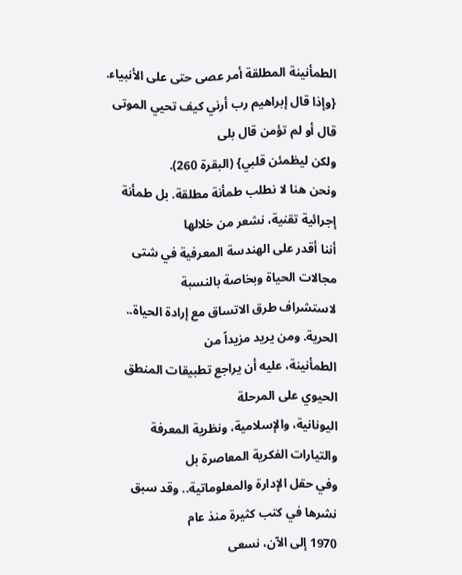الطمأنينة المطلقة أمر عصى حتى على الأنبياء.
{وإذا قال إبراهيم رب أرني كيف تحيي الموتى قال أو لم تؤمن قال بلى
ولكن ليظمئن قلبي} (البقرة 260).
ونحن هنا لا نطلب طمأنة مطلقة. بل طمأنة إجرائية تقنية، نشعر من خلالها
أننا أقدر على الهندسة المعرفية في شتى مجالات الحياة وبخاصة بالنسبة
لاستشراف طرق الاتساق مع إرادة الحياة.. الحرية. ومن يريد مزيداً من
الطمأنينة، عليه أن يراجع تطبيقات المنطق الحيوي على المرحلة
اليونانية، والإسلامية، ونظرية المعرفة والتيارات الفكرية المعاصرة بل
وفي حقل الإدارة والمعلوماتية.. وقد سبق نشرها في كتب كثيرة منذ عام
1970 إلى الآن، نسعى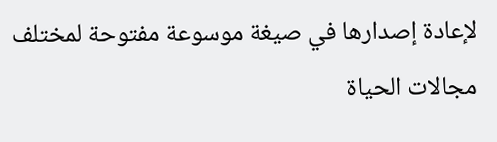لإعادة إصدارها في صيغة موسوعة مفتوحة لمختلف
مجالات الحياة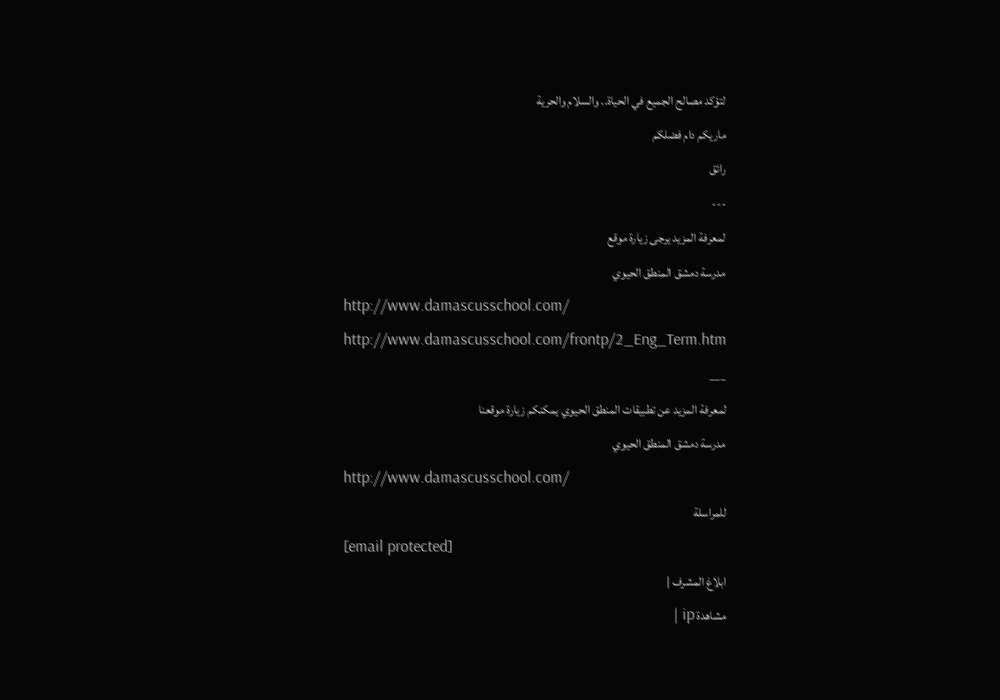لتؤكد مصالح الجميع في الحياة.. والسلام والحرية
ماريكم دام فضلكم
رائق
---
لمعرفة المزيد يرجى زيارة موقع
مدرسة دمشق المنطق الحيوي
http://www.damascusschool.com/
http://www.damascusschool.com/frontp/2_Eng_Term.htm
___
لمعرفة المزيد عن تطبيقات المنطق الحيوي يمكنكم زيارة موقعنا
مدرسة دمشق المنطق الحيوي
http://www.damascusschool.com/
للمراسلة
[email protected]
ابلاغ المشرف |
مشاهدة ip |